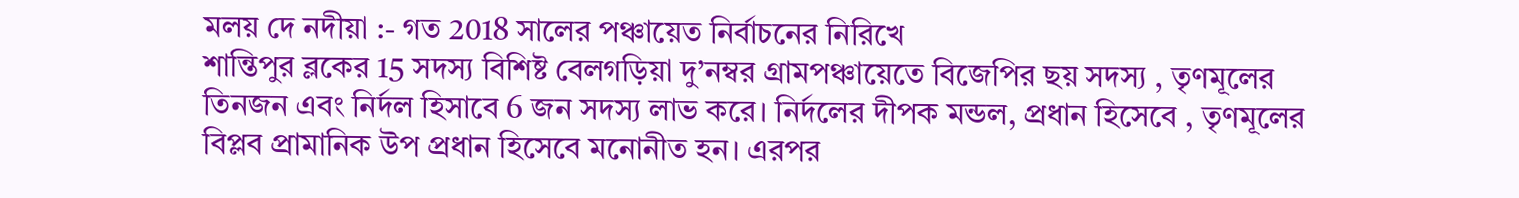মলয় দে নদীয়া :- গত 2018 সালের পঞ্চায়েত নির্বাচনের নিরিখে
শান্তিপুর ব্লকের 15 সদস্য বিশিষ্ট বেলগড়িয়া দু’নম্বর গ্রামপঞ্চায়েতে বিজেপির ছয় সদস্য , তৃণমূলের তিনজন এবং নির্দল হিসাবে 6 জন সদস্য লাভ করে। নির্দলের দীপক মন্ডল, প্রধান হিসেবে , তৃণমূলের বিপ্লব প্রামানিক উপ প্রধান হিসেবে মনোনীত হন। এরপর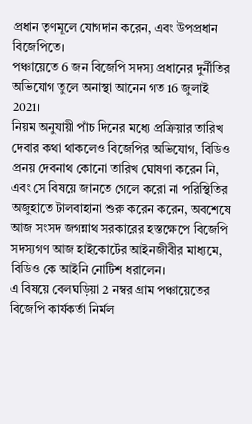প্রধান তৃণমূলে যোগদান করেন, এবং উপপ্রধান বিজেপিতে।
পঞ্চায়েতে 6 জন বিজেপি সদস্য প্রধানের দুর্নীতির অভিযোগ তুলে অনাস্থা আনেন গত 16 জুলাই 2021।
নিয়ম অনুযায়ী পাঁচ দিনের মধ্যে প্রক্রিয়ার তারিখ দেবার কথা থাকলেও বিজেপির অভিযোগ, বিডিও প্রনয় দেবনাথ কোনো তারিখ ঘোষণা করেন নি, এবং সে বিষয়ে জানতে গেলে করো না পরিস্থিতির অজুহাতে টালবাহানা শুরু করেন করেন, অবশেষে আজ সংসদ জগন্নাথ সরকারের হস্তক্ষেপে বিজেপি সদস্যগণ আজ হাইকোর্টের আইনজীবীর মাধ্যমে, বিডিও কে আইনি নোটিশ ধরালেন।
এ বিষয়ে বেলঘড়িয়া 2 নম্বর গ্রাম পঞ্চায়েতের বিজেপি কার্যকর্তা নির্মল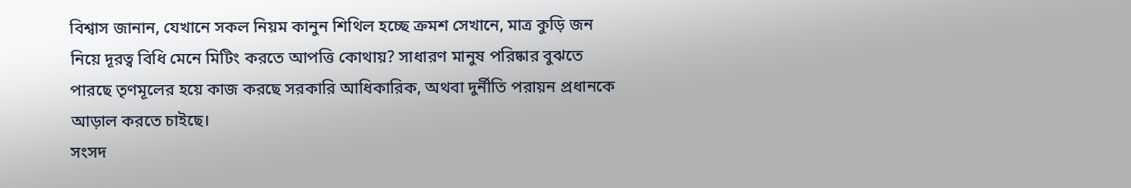বিশ্বাস জানান, যেখানে সকল নিয়ম কানুন শিথিল হচ্ছে ক্রমশ সেখানে, মাত্র কুড়ি জন নিয়ে দূরত্ব বিধি মেনে মিটিং করতে আপত্তি কোথায়? সাধারণ মানুষ পরিষ্কার বুঝতে পারছে তৃণমূলের হয়ে কাজ করছে সরকারি আধিকারিক, অথবা দুর্নীতি পরায়ন প্রধানকে আড়াল করতে চাইছে।
সংসদ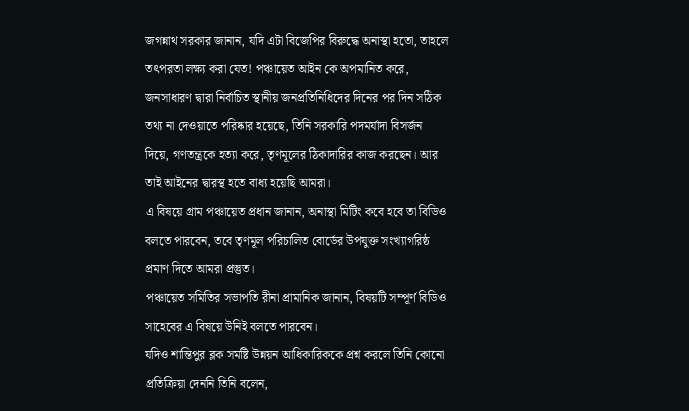জগন্নাথ সরকার জানান, যদি এটা বিজেপির বিরুদ্ধে অনাস্থা হতো, তাহলে তৎপরতা লক্ষ্য করা যেত! পঞ্চায়েত আইন কে অপমানিত করে, জনসাধারণ দ্বারা নির্বাচিত স্থানীয় জনপ্রতিনিধিদের দিনের পর দিন সঠিক তথ্য না দেওয়াতে পরিষ্কার হয়েছে, তিনি সরকারি পদমর্যাদা বিসর্জন দিয়ে, গণতন্ত্রকে হত্যা করে, তৃণমূলের ঠিকাদারির কাজ করছেন। আর তাই আইনের দ্বারস্থ হতে বাধ্য হয়েছি আমরা।
এ বিষয়ে গ্রাম পঞ্চায়েত প্রধান জানান, অনাস্থা মিটিং কবে হবে তা বিডিও বলতে পারবেন, তবে তৃণমূল পরিচালিত বোর্ডের উপযুক্ত সংখ্যাগরিষ্ঠ প্রমাণ দিতে আমরা প্রস্তুত।
পঞ্চায়েত সমিতির সভাপতি রীনা প্রামানিক জানান, বিষয়টি সম্পূর্ণ বিডিও সাহেবের এ বিষয়ে উনিই বলতে পারবেন।
যদিও শান্তিপুর ব্লক সমষ্টি উন্নয়ন আধিকারিককে প্রশ্ন করলে তিনি কোনো প্রতিক্রিয়া দেননি তিনি বলেন,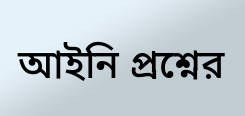আইনি প্রশ্নের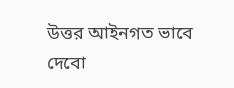উত্তর আইনগত ভাবে দেবো